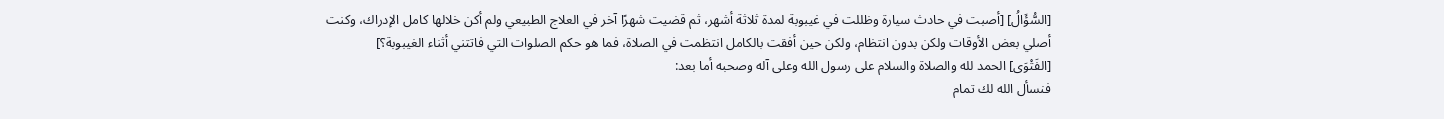[السُّؤَالُ] [أصبت في حادث سيارة وظللت في غيبوبة لمدة ثلاثة أشهر، ثم قضيت شهرًا آخر في العلاج الطبيعي ولم أكن خلالها كامل الإدراك، وكنت أصلي بعض الأوقات ولكن بدون انتظام، ولكن حين أفقت بالكامل انتظمت في الصلاة، فما هو حكم الصلوات التي فاتتني أثناء الغيبوبة؟]
[الفَتْوَى] الحمد لله والصلاة والسلام على رسول الله وعلى آله وصحبه أما بعد:
فنسأل الله لك تمام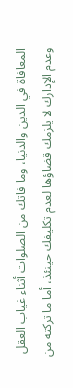المعافاة في الدين والدنيا، وما فاتك من الصلوات أثناء غياب العقل وعدم الإدارك لا يلزمك قضاؤها لعدم تكليفك حينئذ، أما ما تركته من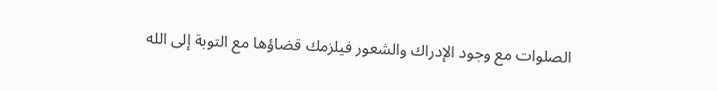الصلوات مع وجود الإدراك والشعور فيلزمك قضاؤها مع التوبة إلى الله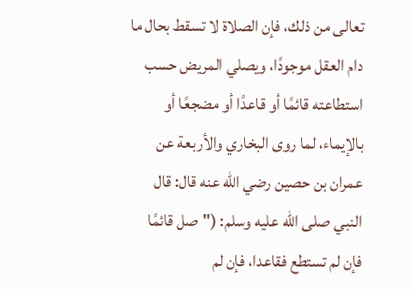تعالى من ذلك، فإن الصلاة لا تسقط بحال ما دام العقل موجودًا، ويصلي المريض حسب استطاعته قائمًا أو قاعدًا أو مضجعًا أو بالإيماء، لما روى البخاري والأربعة عن عمران بن حصين رضي الله عنه قال: قال النبي صلى الله عليه وسلم: ("صل قائمًا فإن لم تستطع فقاعدا، فإن لم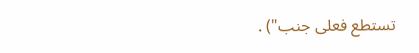تستطع فعلى جنب") .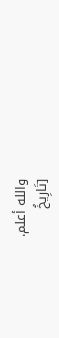والله أعلم.
[تَارِيخُ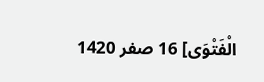الْفَتْوَى] 16 صفر 1420